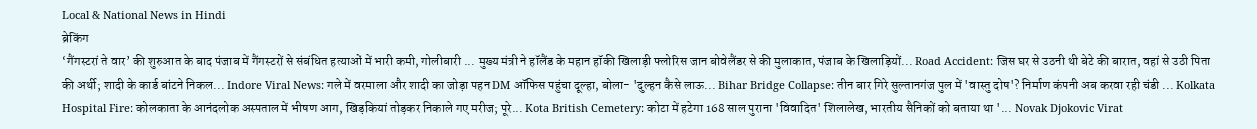Local & National News in Hindi
ब्रेकिंग
‘गैंगस्टरां ते वार’ की शुरुआत के बाद पंजाब में गैंगस्टरों से संबंधित हत्याओं में भारी कमी, गोलीबारी ... मुख्य मंत्री ने हॉलैंड के महान हॉकी खिलाड़ी फ्लोरिस जान बोवेलैंडर से की मुलाकात, पंजाब के खिलाड़ियों... Road Accident: जिस घर से उठनी थी बेटे की बारात, वहां से उठी पिता की अर्थी; शादी के कार्ड बांटने निकल... Indore Viral News: गले में वरमाला और शादी का जोड़ा पहन DM ऑफिस पहुंचा दूल्हा, बोला- 'दुल्हन कैसे लाऊ... Bihar Bridge Collapse: तीन बार गिरे सुल्तानगंज पुल में 'वास्तु दोष'? निर्माण कंपनी अब करवा रही चंडी ... Kolkata Hospital Fire: कोलकाता के आनंदलोक अस्पताल में भीषण आग, खिड़कियां तोड़कर निकाले गए मरीज; पूरे... Kota British Cemetery: कोटा में हटेगा 168 साल पुराना 'विवादित' शिलालेख, भारतीय सैनिकों को बताया था '... Novak Djokovic Virat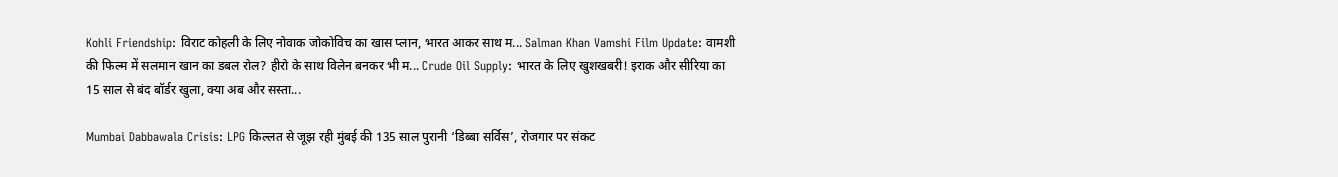Kohli Friendship: विराट कोहली के लिए नोवाक जोकोविच का खास प्लान, भारत आकर साथ म... Salman Khan Vamshi Film Update: वामशी की फिल्म में सलमान खान का डबल रोल? हीरो के साथ विलेन बनकर भी म... Crude Oil Supply: भारत के लिए खुशखबरी! इराक और सीरिया का 15 साल से बंद बॉर्डर खुला, क्या अब और सस्ता...

Mumbai Dabbawala Crisis: LPG किल्लत से जूझ रही मुंबई की 135 साल पुरानी ‘डिब्बा सर्विस’, रोजगार पर संकट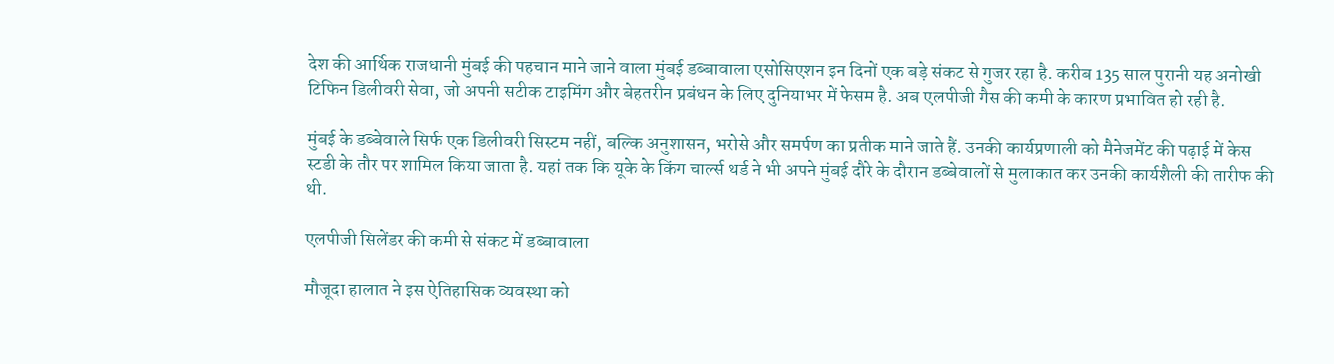देश की आर्थिक राजधानी मुंबई की पहचान माने जाने वाला मुंबई डब्बावाला एसोसिएशन इन दिनों एक बड़े संकट से गुजर रहा है. करीब 135 साल पुरानी यह अनोखी टिफिन डिलीवरी सेवा, जो अपनी सटीक टाइमिंग और बेहतरीन प्रबंधन के लिए दुनियाभर में फेसम है. अब एलपीजी गैस की कमी के कारण प्रभावित हो रही है.

मुंबई के डब्बेवाले सिर्फ एक डिलीवरी सिस्टम नहीं, बल्कि अनुशासन, भरोसे और समर्पण का प्रतीक माने जाते हैं. उनकी कार्यप्रणाली को मैनेजमेंट की पढ़ाई में केस स्टडी के तौर पर शामिल किया जाता है. यहां तक कि यूके के किंग चार्ल्स थर्ड ने भी अपने मुंबई दौरे के दौरान डब्बेवालों से मुलाकात कर उनकी कार्यशैली की तारीफ की थी.

एलपीजी सिलेंडर की कमी से संकट में डब्बावाला

मौजूदा हालात ने इस ऐतिहासिक व्यवस्था को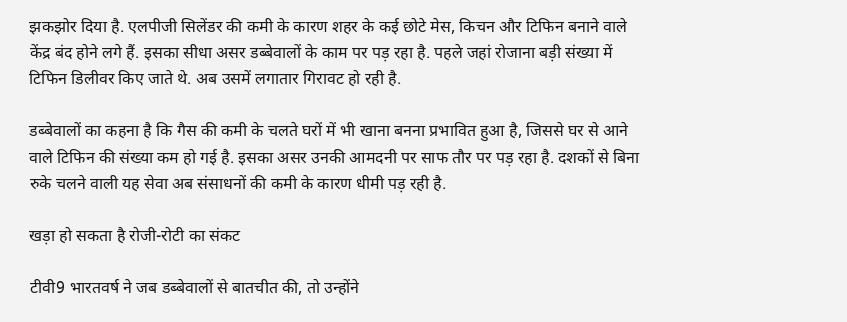झकझोर दिया है. एलपीजी सिलेंडर की कमी के कारण शहर के कई छोटे मेस, किचन और टिफिन बनाने वाले केंद्र बंद होने लगे हैं. इसका सीधा असर डब्बेवालों के काम पर पड़ रहा है. पहले जहां रोजाना बड़ी संख्या में टिफिन डिलीवर किए जाते थे. अब उसमें लगातार गिरावट हो रही है.

डब्बेवालों का कहना है कि गैस की कमी के चलते घरों में भी खाना बनना प्रभावित हुआ है, जिससे घर से आने वाले टिफिन की संख्या कम हो गई है. इसका असर उनकी आमदनी पर साफ तौर पर पड़ रहा है. दशकों से बिना रुके चलने वाली यह सेवा अब संसाधनों की कमी के कारण धीमी पड़ रही है.

खड़ा हो सकता है रोजी-रोटी का संकट

टीवी9 भारतवर्ष ने जब डब्बेवालों से बातचीत की, तो उन्होंने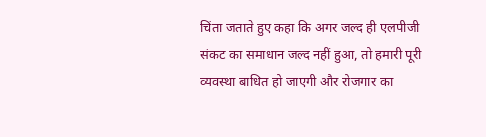चिंता जताते हुए कहा कि अगर जल्द ही एलपीजी संकट का समाधान जल्द नहीं हुआ, तो हमारी पूरी व्यवस्था बाधित हो जाएगी और रोजगार का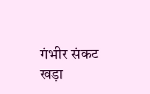गंभीर संकट खड़ा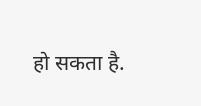हो सकता है.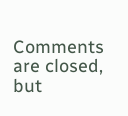Comments are closed, but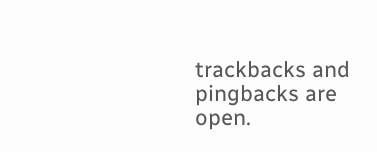trackbacks and pingbacks are open.